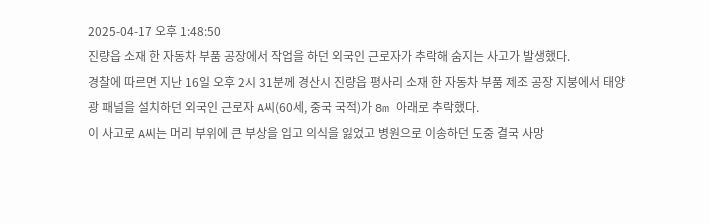2025-04-17 오후 1:48:50
진량읍 소재 한 자동차 부품 공장에서 작업을 하던 외국인 근로자가 추락해 숨지는 사고가 발생했다.
경찰에 따르면 지난 16일 오후 2시 31분께 경산시 진량읍 평사리 소재 한 자동차 부품 제조 공장 지붕에서 태양광 패널을 설치하던 외국인 근로자 A씨(60세, 중국 국적)가 8m 아래로 추락했다.
이 사고로 A씨는 머리 부위에 큰 부상을 입고 의식을 잃었고 병원으로 이송하던 도중 결국 사망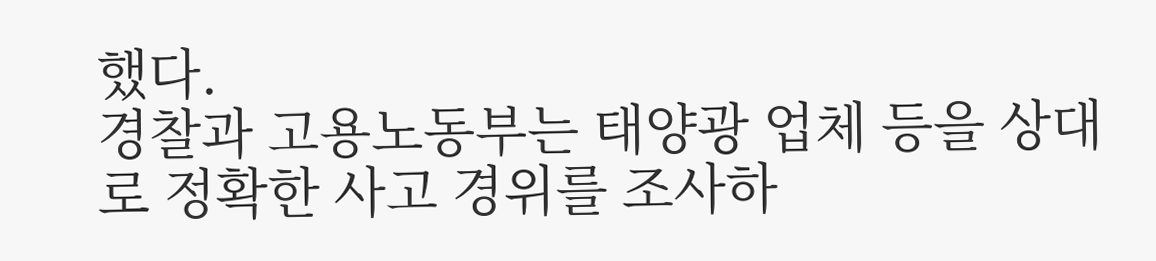했다.
경찰과 고용노동부는 태양광 업체 등을 상대로 정확한 사고 경위를 조사하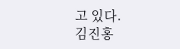고 있다.
김진홍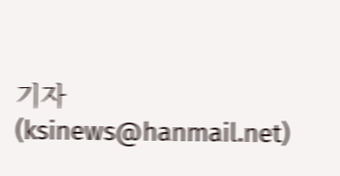기자 (ksinews@hanmail.net)